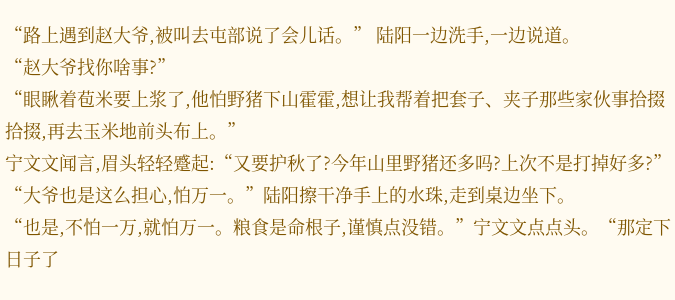“路上遇到赵大爷,被叫去屯部说了会儿话。” 陆阳一边洗手,一边说道。
“赵大爷找你啥事?”
“眼瞅着苞米要上浆了,他怕野猪下山霍霍,想让我帮着把套子、夹子那些家伙事拾掇拾掇,再去玉米地前头布上。”
宁文文闻言,眉头轻轻蹙起:“又要护秋了?今年山里野猪还多吗?上次不是打掉好多?”
“大爷也是这么担心,怕万一。”陆阳擦干净手上的水珠,走到桌边坐下。
“也是,不怕一万,就怕万一。粮食是命根子,谨慎点没错。”宁文文点点头。“那定下日子了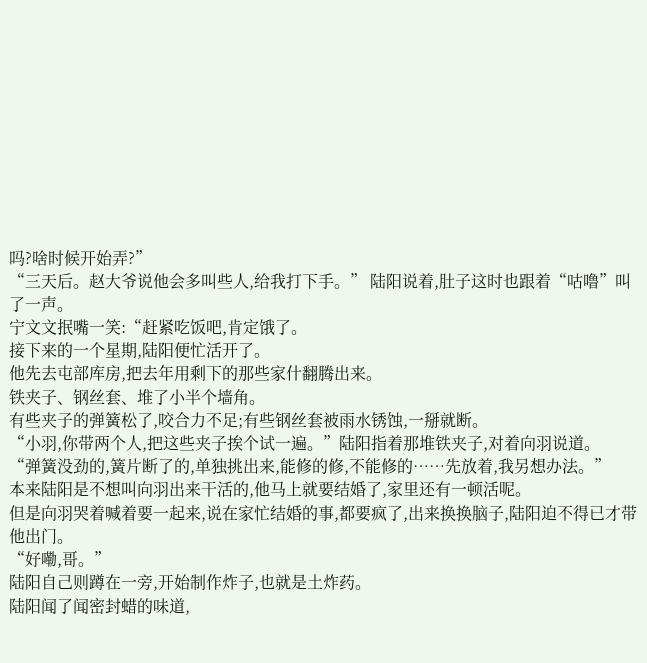吗?啥时候开始弄?”
“三天后。赵大爷说他会多叫些人,给我打下手。” 陆阳说着,肚子这时也跟着“咕噜”叫了一声。
宁文文抿嘴一笑:“赶紧吃饭吧,肯定饿了。
接下来的一个星期,陆阳便忙活开了。
他先去屯部库房,把去年用剩下的那些家什翻腾出来。
铁夹子、钢丝套、堆了小半个墙角。
有些夹子的弹簧松了,咬合力不足;有些钢丝套被雨水锈蚀,一掰就断。
“小羽,你带两个人,把这些夹子挨个试一遍。”陆阳指着那堆铁夹子,对着向羽说道。
“弹簧没劲的,簧片断了的,单独挑出来,能修的修,不能修的……先放着,我另想办法。”
本来陆阳是不想叫向羽出来干活的,他马上就要结婚了,家里还有一顿活呢。
但是向羽哭着喊着要一起来,说在家忙结婚的事,都要疯了,出来换换脑子,陆阳迫不得已才带他出门。
“好嘞,哥。”
陆阳自己则蹲在一旁,开始制作炸子,也就是土炸药。
陆阳闻了闻密封蜡的味道,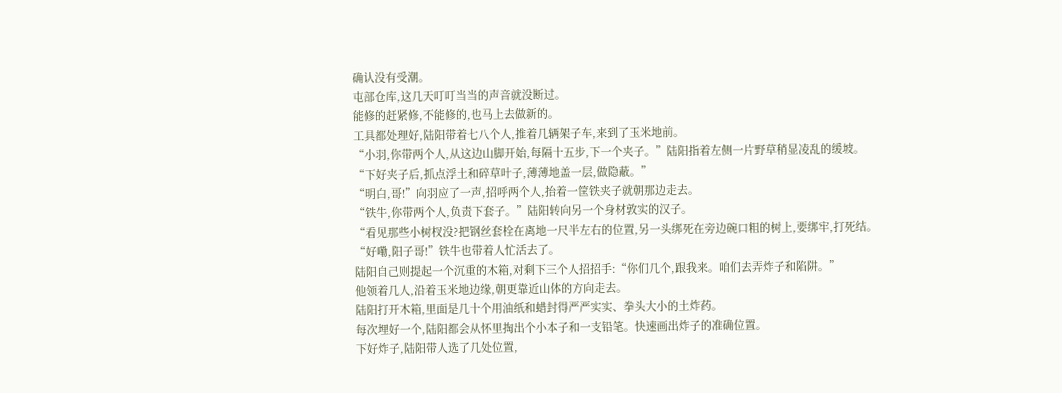确认没有受潮。
屯部仓库,这几天叮叮当当的声音就没断过。
能修的赶紧修,不能修的,也马上去做新的。
工具都处理好,陆阳带着七八个人,推着几辆架子车,来到了玉米地前。
“小羽,你带两个人,从这边山脚开始,每隔十五步,下一个夹子。”陆阳指着左侧一片野草稍显凌乱的缓坡。
“下好夹子后,抓点浮土和碎草叶子,薄薄地盖一层,做隐蔽。”
“明白,哥!”向羽应了一声,招呼两个人,抬着一筐铁夹子就朝那边走去。
“铁牛,你带两个人,负责下套子。”陆阳转向另一个身材敦实的汉子。
“看见那些小树杈没?把钢丝套栓在离地一尺半左右的位置,另一头绑死在旁边碗口粗的树上,要绑牢,打死结。
“好嘞,阳子哥!”铁牛也带着人忙活去了。
陆阳自己则提起一个沉重的木箱,对剩下三个人招招手:“你们几个,跟我来。咱们去弄炸子和陷阱。”
他领着几人,沿着玉米地边缘,朝更靠近山体的方向走去。
陆阳打开木箱,里面是几十个用油纸和蜡封得严严实实、拳头大小的土炸药。
每次埋好一个,陆阳都会从怀里掏出个小本子和一支铅笔。快速画出炸子的准确位置。
下好炸子,陆阳带人选了几处位置,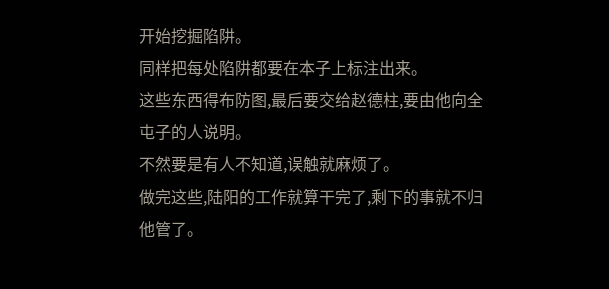开始挖掘陷阱。
同样把每处陷阱都要在本子上标注出来。
这些东西得布防图,最后要交给赵德柱,要由他向全屯子的人说明。
不然要是有人不知道,误触就麻烦了。
做完这些,陆阳的工作就算干完了,剩下的事就不归他管了。